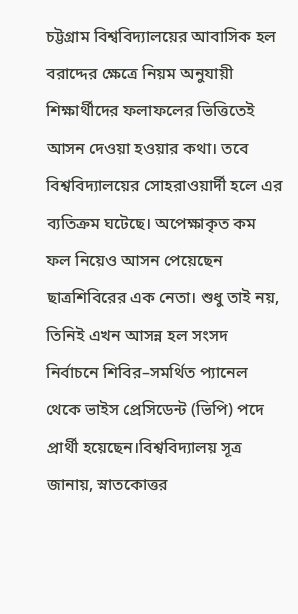চট্টগ্রাম বিশ্ববিদ্যালয়ের আবাসিক হল বরাদ্দের ক্ষেত্রে নিয়ম অনুযায়ী শিক্ষার্থীদের ফলাফলের ভিত্তিতেই আসন দেওয়া হওয়ার কথা। তবে বিশ্ববিদ্যালয়ের সোহরাওয়ার্দী হলে এর ব্যতিক্রম ঘটেছে। অপেক্ষাকৃত কম ফল নিয়েও আসন পেয়েছেন ছাত্রশিবিরের এক নেতা। শুধু তাই নয়, তিনিই এখন আসন্ন হল সংসদ নির্বাচনে শিবির–সমর্থিত প্যানেল থেকে ভাইস প্রেসিডেন্ট (ভিপি) পদে প্রার্থী হয়েছেন।বিশ্ববিদ্যালয় সূত্র জানায়, স্নাতকোত্তর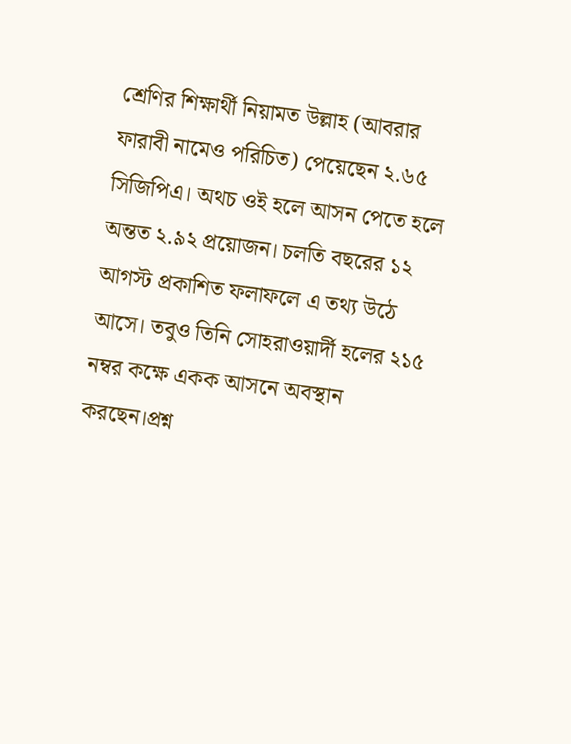শ্রেণির শিক্ষার্থী নিয়ামত উল্লাহ (আবরার ফারাবী নামেও পরিচিত) পেয়েছেন ২.৬৫ সিজিপিএ। অথচ ওই হলে আসন পেতে হলে অন্তত ২.৯২ প্রয়োজন। চলতি বছরের ১২ আগস্ট প্রকাশিত ফলাফলে এ তথ্য উঠে আসে। তবুও তিনি সোহরাওয়ার্দী হলের ২১৫ নম্বর কক্ষে একক আসনে অবস্থান করছেন।প্রশ্ন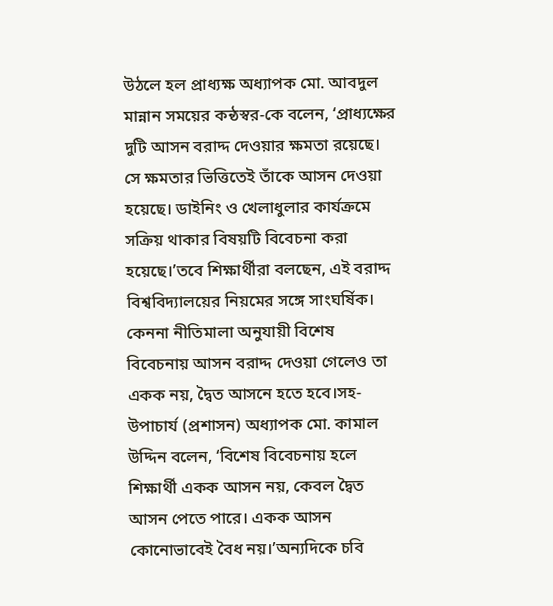উঠলে হল প্রাধ্যক্ষ অধ্যাপক মো. আবদুল মান্নান সময়ের কন্ঠস্বর-কে বলেন, ‘প্রাধ্যক্ষের দুটি আসন বরাদ্দ দেওয়ার ক্ষমতা রয়েছে। সে ক্ষমতার ভিত্তিতেই তাঁকে আসন দেওয়া হয়েছে। ডাইনিং ও খেলাধুলার কার্যক্রমে সক্রিয় থাকার বিষয়টি বিবেচনা করা হয়েছে।’তবে শিক্ষার্থীরা বলছেন, এই বরাদ্দ বিশ্ববিদ্যালয়ের নিয়মের সঙ্গে সাংঘর্ষিক। কেননা নীতিমালা অনুযায়ী বিশেষ বিবেচনায় আসন বরাদ্দ দেওয়া গেলেও তা একক নয়, দ্বৈত আসনে হতে হবে।সহ-উপাচার্য (প্রশাসন) অধ্যাপক মো. কামাল উদ্দিন বলেন, ‘বিশেষ বিবেচনায় হলে শিক্ষার্থী একক আসন নয়, কেবল দ্বৈত আসন পেতে পারে। একক আসন কোনোভাবেই বৈধ নয়।’অন্যদিকে চবি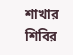শাখার শিবির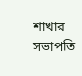শাখার সভাপতি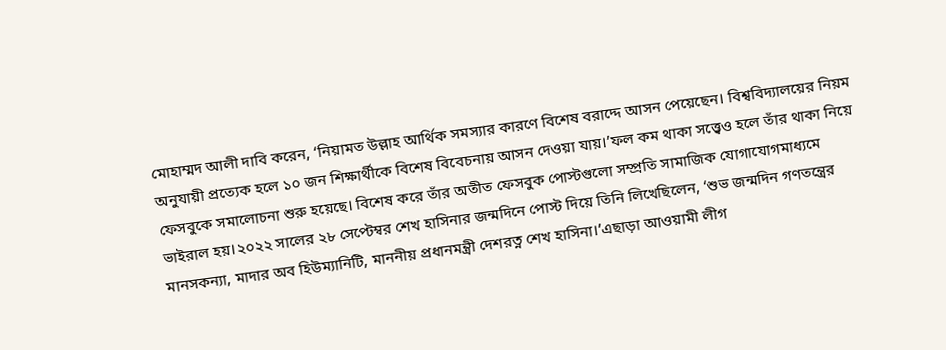মোহাম্মদ আলী দাবি করেন, ‘নিয়ামত উল্লাহ আর্থিক সমস্যার কারণে বিশেষ বরাদ্দে আসন পেয়েছেন। বিশ্ববিদ্যালয়ের নিয়ম অনুযায়ী প্রত্যেক হলে ১০ জন শিক্ষার্থীকে বিশেষ বিবেচনায় আসন দেওয়া যায়।’ফল কম থাকা সত্ত্বেও হলে তাঁর থাকা নিয়ে ফেসবুকে সমালোচনা শুরু হয়েছে। বিশেষ করে তাঁর অতীত ফেসবুক পোস্টগুলো সম্প্রতি সামাজিক যোগাযোগমাধ্যমে ভাইরাল হয়।২০২২ সালের ২৮ সেপ্টেম্বর শেখ হাসিনার জন্মদিনে পোস্ট দিয়ে তিনি লিখেছিলেন, ‘শুভ জন্মদিন গণতন্ত্রের মানসকন্যা, মাদার অব হিউম্যানিটি, মাননীয় প্রধানমন্ত্রী দেশরত্ন শেখ হাসিনা।’এছাড়া আওয়ামী লীগ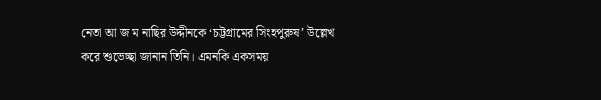নেতা আ জ ম নাছির উদ্দীনকে ‘চট্টগ্রামের সিংহপুরুষ’ উল্লেখ করে শুভেচ্ছা জানান তিনি। এমনকি একসময়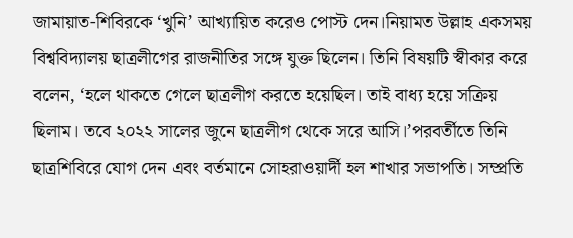জামায়াত-শিবিরকে ‘খুনি’ আখ্যায়িত করেও পোস্ট দেন।নিয়ামত উল্লাহ একসময় বিশ্ববিদ্যালয় ছাত্রলীগের রাজনীতির সঙ্গে যুক্ত ছিলেন। তিনি বিষয়টি স্বীকার করে বলেন, ‘হলে থাকতে গেলে ছাত্রলীগ করতে হয়েছিল। তাই বাধ্য হয়ে সক্রিয় ছিলাম। তবে ২০২২ সালের জুনে ছাত্রলীগ থেকে সরে আসি।’পরবর্তীতে তিনি ছাত্রশিবিরে যোগ দেন এবং বর্তমানে সোহরাওয়ার্দী হল শাখার সভাপতি। সম্প্রতি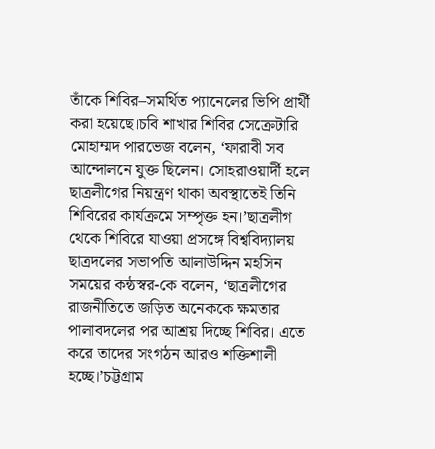তাঁকে শিবির–সমর্থিত প্যানেলের ভিপি প্রার্থী করা হয়েছে।চবি শাখার শিবির সেক্রেটারি মোহাম্মদ পারভেজ বলেন, ‘ফারাবী সব আন্দোলনে যুক্ত ছিলেন। সোহরাওয়ার্দী হলে ছাত্রলীগের নিয়ন্ত্রণ থাকা অবস্থাতেই তিনি শিবিরের কার্যক্রমে সম্পৃক্ত হন।’ছাত্রলীগ থেকে শিবিরে যাওয়া প্রসঙ্গে বিশ্ববিদ্যালয় ছাত্রদলের সভাপতি আলাউদ্দিন মহসিন সময়ের কন্ঠস্বর-কে বলেন, ‘ছাত্রলীগের রাজনীতিতে জড়িত অনেককে ক্ষমতার পালাবদলের পর আশ্রয় দিচ্ছে শিবির। এতে করে তাদের সংগঠন আরও শক্তিশালী হচ্ছে।’চট্টগ্রাম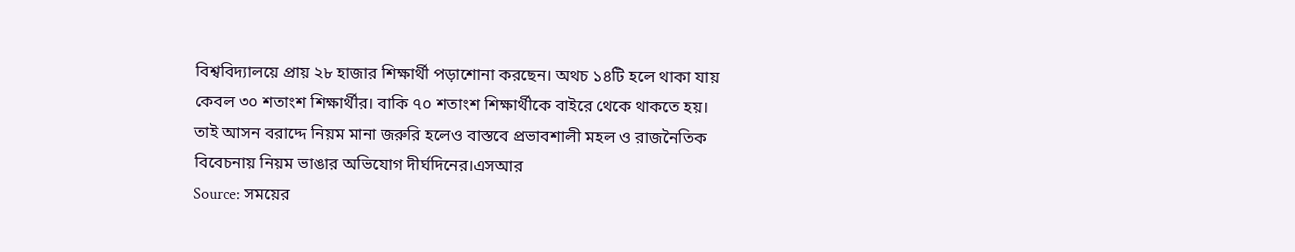বিশ্ববিদ্যালয়ে প্রায় ২৮ হাজার শিক্ষার্থী পড়াশোনা করছেন। অথচ ১৪টি হলে থাকা যায় কেবল ৩০ শতাংশ শিক্ষার্থীর। বাকি ৭০ শতাংশ শিক্ষার্থীকে বাইরে থেকে থাকতে হয়। তাই আসন বরাদ্দে নিয়ম মানা জরুরি হলেও বাস্তবে প্রভাবশালী মহল ও রাজনৈতিক বিবেচনায় নিয়ম ভাঙার অভিযোগ দীর্ঘদিনের।এসআর
Source: সময়ের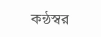কন্ঠস্বর